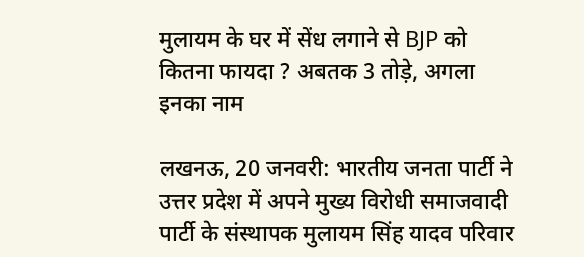मुलायम के घर में सेंध लगाने से BJP को कितना फायदा ? अबतक 3 तोड़े, अगला इनका नाम

लखनऊ, 20 जनवरी: भारतीय जनता पार्टी ने उत्तर प्रदेश में अपने मुख्य विरोधी समाजवादी पार्टी के संस्थापक मुलायम सिंह यादव परिवार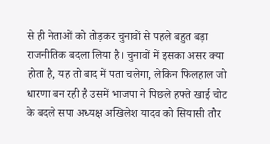से ही नेताओं को तोड़कर चुनावों से पहले बहुत बड़ा राजनीतिक बदला लिया है। चुनावों में इसका असर क्या होता है, यह तो बाद में पता चलेगा, लेकिन फिलहाल जो धारणा बन रही है उसमें भाजपा ने पिछले हफ्ते खाई चोट के बदले सपा अध्यक्ष अखिलेश यादव को सियासी तौर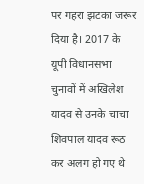पर गहरा झटका जरूर दिया है। 2017 के यूपी विधानसभा चुनावों में अखिलेश यादव से उनके चाचा शिवपाल यादव रूठ कर अलग हो गए थे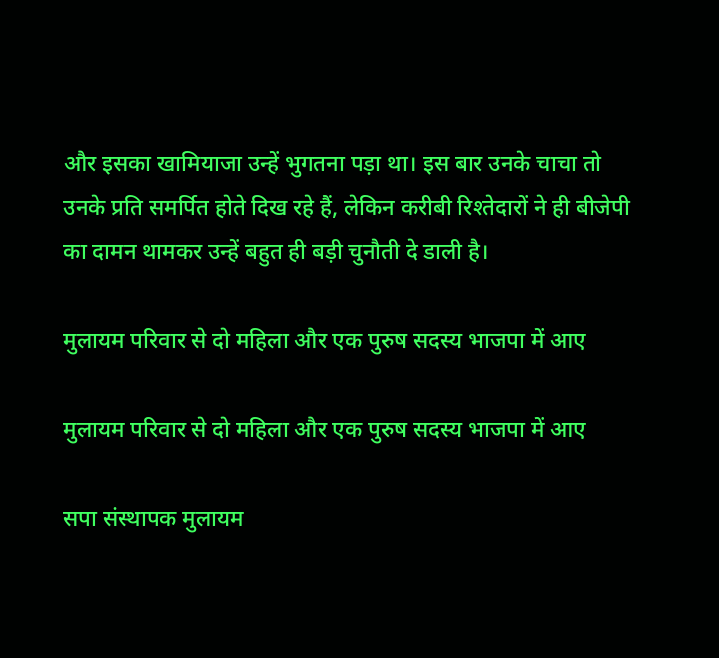और इसका खामियाजा उन्हें भुगतना पड़ा था। इस बार उनके चाचा तो उनके प्रति समर्पित होते दिख रहे हैं, लेकिन करीबी रिश्तेदारों ने ही बीजेपी का दामन थामकर उन्हें बहुत ही बड़ी चुनौती दे डाली है।

मुलायम परिवार से दो महिला और एक पुरुष सदस्य भाजपा में आए

मुलायम परिवार से दो महिला और एक पुरुष सदस्य भाजपा में आए

सपा संस्थापक मुलायम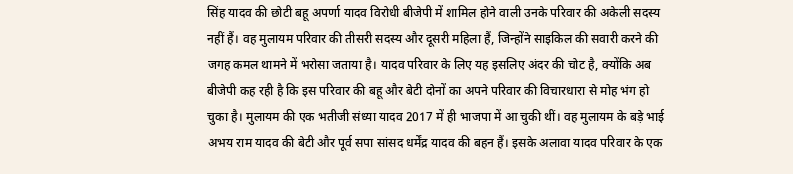सिंह यादव की छोटी बहू अपर्णा यादव विरोधी बीजेपी में शामिल होने वाली उनके परिवार की अकेली सदस्य नहीं हैं। वह मुलायम परिवार की तीसरी सदस्य और दूसरी महिला हैं, जिन्होंने साइकिल की सवारी करने की जगह कमल थामने में भरोसा जताया है। यादव परिवार के लिए यह इसलिए अंदर की चोट है, क्योंकि अब बीजेपी कह रही है कि इस परिवार की बहू और बेटी दोनों का अपने परिवार की विचारधारा से मोह भंग हो चुका है। मुलायम की एक भतीजी संध्या यादव 2017 में ही भाजपा में आ चुकी थीं। वह मुलायम के बड़े भाई अभय राम यादव की बेटी और पूर्व सपा सांसद धर्मेंद्र यादव की बहन हैं। इसके अलावा यादव परिवार के एक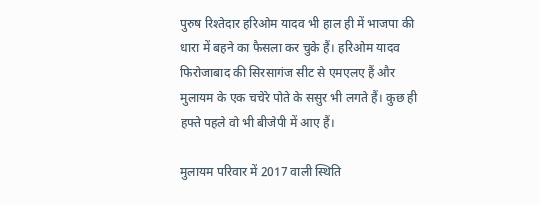पुरुष रिश्तेदार हरिओम यादव भी हाल ही में भाजपा की धारा में बहने का फैसला कर चुके हैं। हरिओम यादव फिरोजाबाद की सिरसागंज सीट से एमएलए हैं और मुलायम के एक चचेरे पोते के ससुर भी लगते हैं। कुछ ही हफ्ते पहले वो भी बीजेपी में आए हैं।

मुलायम परिवार में 2017 वाली स्थिति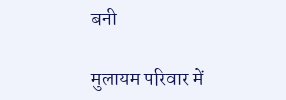बनी

मुलायम परिवार में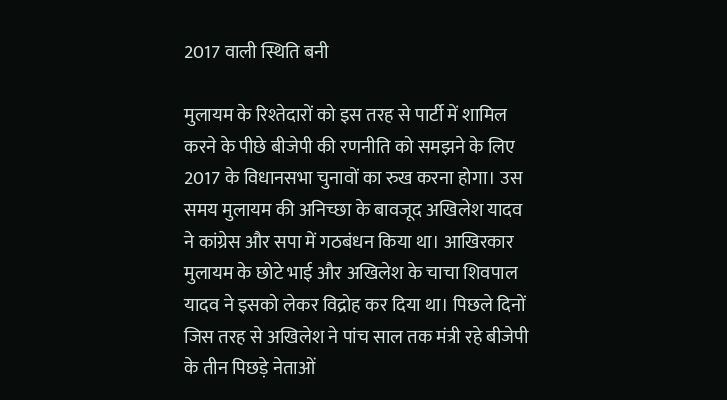2017 वाली स्थिति बनी

मुलायम के रिश्तेदारों को इस तरह से पार्टी में शामिल करने के पीछे बीजेपी की रणनीति को समझने के लिए 2017 के विधानसभा चुनावों का रुख करना होगा। उस समय मुलायम की अनिच्छा के बावजूद अखिलेश यादव ने कांग्रेस और सपा में गठबंधन किया था। आखिरकार मुलायम के छोटे भाई और अखिलेश के चाचा शिवपाल यादव ने इसको लेकर विद्रोह कर दिया था। पिछले दिनों जिस तरह से अखिलेश ने पांच साल तक मंत्री रहे बीजेपी के तीन पिछड़े नेताओं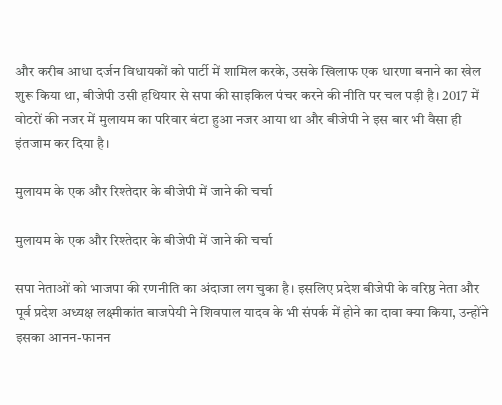और करीब आधा दर्जन विधायकों को पार्टी में शामिल करके, उसके खिलाफ एक धारणा बनाने का खेल शुरू किया था, बीजेपी उसी हथियार से सपा की साइकिल पंचर करने की नीति पर चल पड़ी है। 2017 में वोटरों की नजर में मुलायम का परिवार बंटा हुआ नजर आया था और बीजेपी ने इस बार भी वैसा ही इंतजाम कर दिया है।

मुलायम के एक और रिश्तेदार के बीजेपी में जाने की चर्चा

मुलायम के एक और रिश्तेदार के बीजेपी में जाने की चर्चा

सपा नेताओं को भाजपा की रणनीति का अंदाजा लग चुका है। इसलिए प्रदेश बीजेपी के वरिष्ठ नेता और पूर्व प्रदेश अध्यक्ष लक्ष्मीकांत बाजपेयी ने शिवपाल यादव के भी संपर्क में होने का दावा क्या किया, उन्होंने इसका आनन-फानन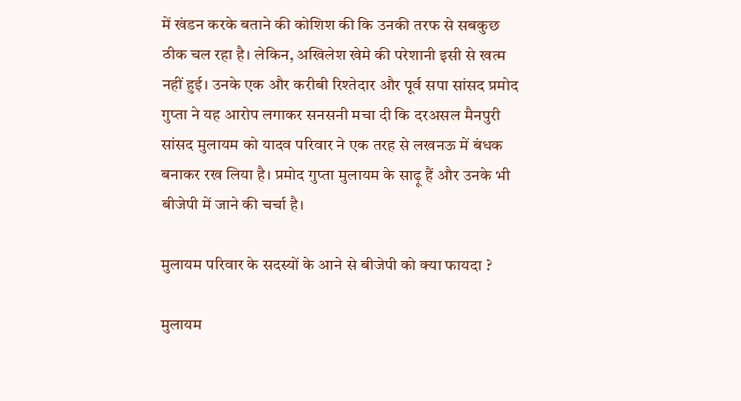में खंडन करके बताने की कोशिश की कि उनकी तरफ से सबकुछ ठीक चल रहा है। लेकिन, अखिलेश खेमे की परेशानी इसी से खत्म नहीं हुई। उनके एक और करीबी रिश्तेदार और पूर्व सपा सांसद प्रमोद गुप्ता ने यह आरोप लगाकर सनसनी मचा दी कि दरअसल मैनपुरी सांसद मुलायम को यादव परिवार ने एक तरह से लखनऊ में बंधक बनाकर रख लिया है। प्रमोद गुप्ता मुलायम के साढ़ू हैं और उनके भी बीजेपी में जाने की चर्चा है।

मुलायम परिवार के सदस्यों के आने से बीजेपी को क्या फायदा ?

मुलायम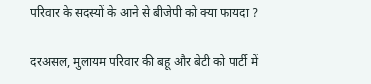परिवार के सदस्यों के आने से बीजेपी को क्या फायदा ?

दरअसल, मुलायम परिवार की बहू और बेटी को पार्टी में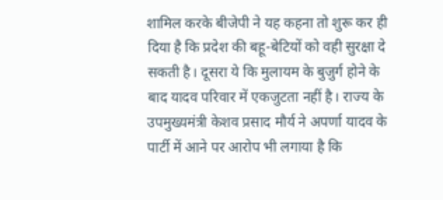शामिल करके बीजेपी ने यह कहना तो शुरू कर ही दिया है कि प्रदेश की बहू-बेटियों को वही सुरक्षा दे सकती है। दूसरा ये कि मुलायम के बुजुर्ग होने के बाद यादव परिवार में एकजुटता नहीं है। राज्य के उपमुख्यमंत्री केशव प्रसाद मौर्य ने अपर्णा यादव के पार्टी में आने पर आरोप भी लगाया है कि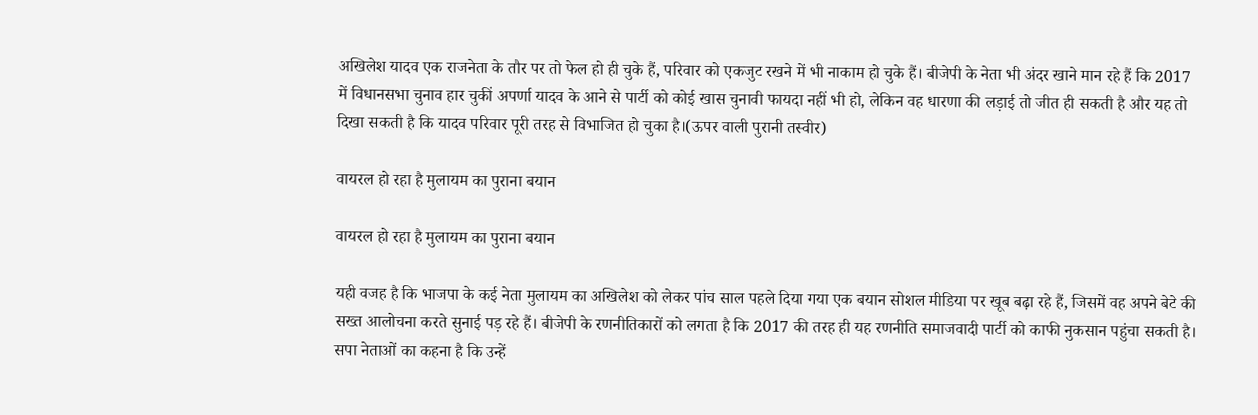अखिलेश यादव एक राजनेता के तौर पर तो फेल हो ही चुके हैं, परिवार को एकजुट रखने में भी नाकाम हो चुके हैं। बीजेपी के नेता भी अंदर खाने मान रहे हैं कि 2017 में विधानसभा चुनाव हार चुकीं अपर्णा यादव के आने से पार्टी को कोई खास चुनावी फायदा नहीं भी हो, लेकिन वह धारणा की लड़ाई तो जीत ही सकती है और यह तो दिखा सकती है कि यादव परिवार पूरी तरह से विभाजित हो चुका है।(ऊपर वाली पुरानी तस्वीर)

वायरल हो रहा है मुलायम का पुराना बयान

वायरल हो रहा है मुलायम का पुराना बयान

यही वजह है कि भाजपा के कई नेता मुलायम का अखिलेश को लेकर पांच साल पहले दिया गया एक बयान सोशल मीडिया पर खूब बढ़ा रहे हैं, जिसमें वह अपने बेटे की सख्त आलोचना करते सुनाई पड़ रहे हैं। बीजेपी के रणनीतिकारों को लगता है कि 2017 की तरह ही यह रणनीति समाजवादी पार्टी को काफी नुकसान पहुंचा सकती है। सपा नेताओं का कहना है कि उन्हें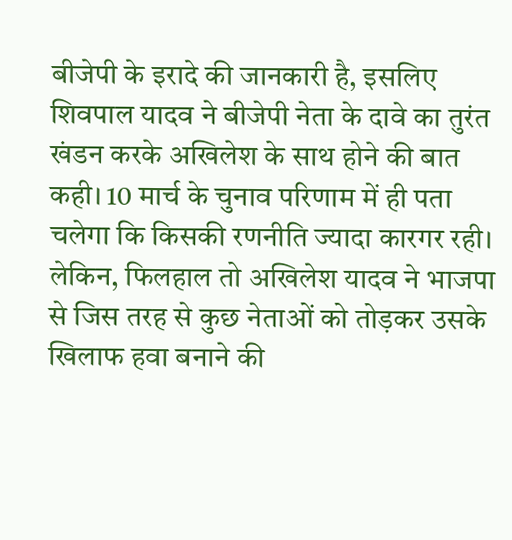बीजेपी के इरादे की जानकारी है, इसलिए शिवपाल यादव ने बीजेपी नेता के दावे का तुरंत खंडन करके अखिलेश के साथ होने की बात कही। 10 मार्च के चुनाव परिणाम में ही पता चलेगा कि किसकी रणनीति ज्यादा कारगर रही। लेकिन, फिलहाल तो अखिलेश यादव ने भाजपा से जिस तरह से कुछ नेताओं को तोड़कर उसके खिलाफ हवा बनाने की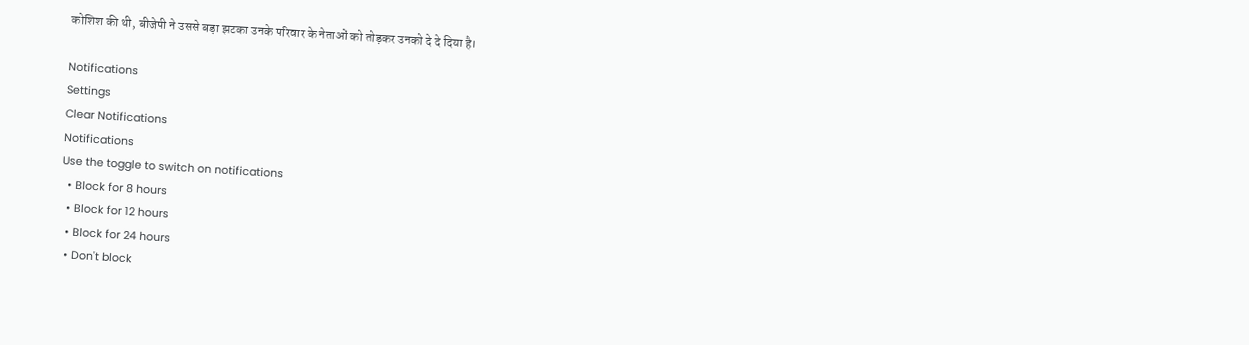कोशिश की थी, बीजेपी ने उससे बड़ा झटका उनके परिवार के नेताओं को तोड़कर उनको दे दे दिया है।

Notifications
Settings
Clear Notifications
Notifications
Use the toggle to switch on notifications
  • Block for 8 hours
  • Block for 12 hours
  • Block for 24 hours
  • Don't block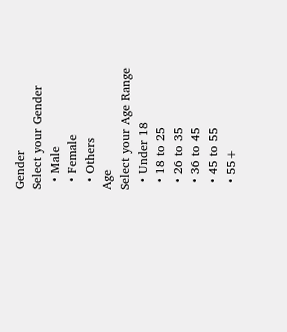Gender
Select your Gender
  • Male
  • Female
  • Others
Age
Select your Age Range
  • Under 18
  • 18 to 25
  • 26 to 35
  • 36 to 45
  • 45 to 55
  • 55+